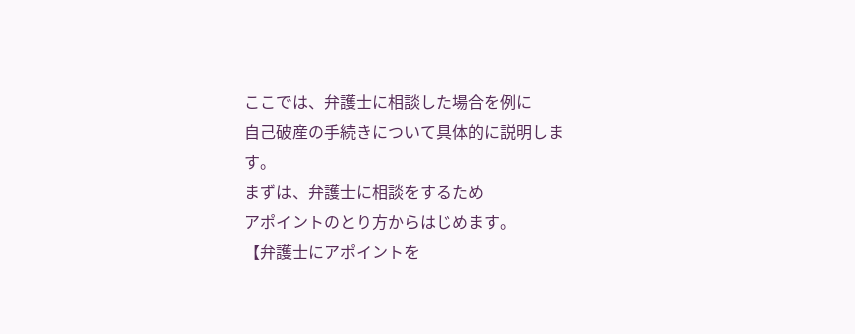ここでは、弁護士に相談した場合を例に
自己破産の手続きについて具体的に説明します。
まずは、弁護士に相談をするため
アポイントのとり方からはじめます。
【弁護士にアポイントを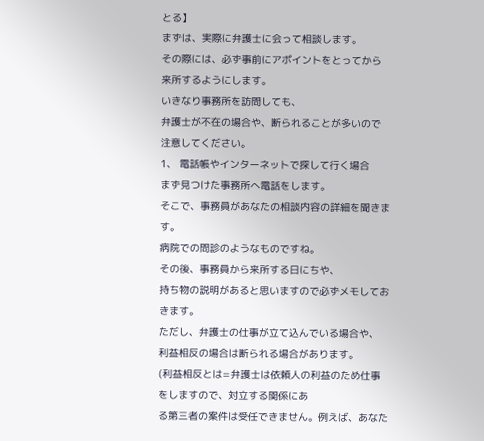とる】
まずは、実際に弁護士に会って相談します。
その際には、必ず事前にアポイントをとってから
来所するようにします。
いきなり事務所を訪問しても、
弁護士が不在の場合や、断られることが多いので
注意してください。
1、 電話帳やインターネットで探して行く場合
まず見つけた事務所へ電話をします。
そこで、事務員があなたの相談内容の詳細を聞きます。
病院での問診のようなものですね。
その後、事務員から来所する日にちや、
持ち物の説明があると思いますので必ずメモしておきます。
ただし、弁護士の仕事が立て込んでいる場合や、
利益相反の場合は断られる場合があります。
(利益相反とは=弁護士は依頼人の利益のため仕事をしますので、対立する関係にあ
る第三者の案件は受任できません。例えば、あなた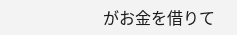がお金を借りて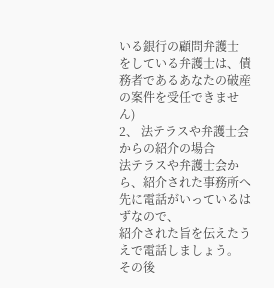いる銀行の顧問弁護士
をしている弁護士は、債務者であるあなたの破産の案件を受任できません)
2、 法テラスや弁護士会からの紹介の場合
法テラスや弁護士会から、紹介された事務所へ
先に電話がいっているはずなので、
紹介された旨を伝えたうえで電話しましょう。
その後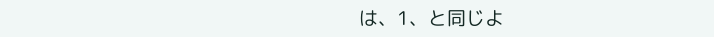は、1、と同じよ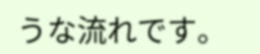うな流れです。